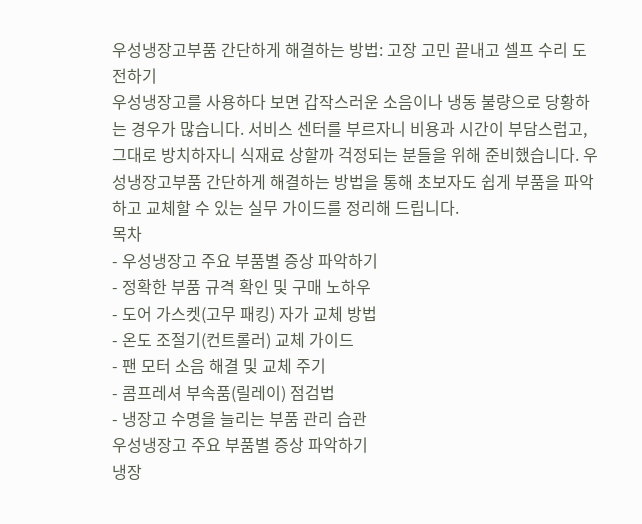우성냉장고부품 간단하게 해결하는 방법: 고장 고민 끝내고 셀프 수리 도전하기
우성냉장고를 사용하다 보면 갑작스러운 소음이나 냉동 불량으로 당황하는 경우가 많습니다. 서비스 센터를 부르자니 비용과 시간이 부담스럽고, 그대로 방치하자니 식재료 상할까 걱정되는 분들을 위해 준비했습니다. 우성냉장고부품 간단하게 해결하는 방법을 통해 초보자도 쉽게 부품을 파악하고 교체할 수 있는 실무 가이드를 정리해 드립니다.
목차
- 우성냉장고 주요 부품별 증상 파악하기
- 정확한 부품 규격 확인 및 구매 노하우
- 도어 가스켓(고무 패킹) 자가 교체 방법
- 온도 조절기(컨트롤러) 교체 가이드
- 팬 모터 소음 해결 및 교체 주기
- 콤프레셔 부속품(릴레이) 점검법
- 냉장고 수명을 늘리는 부품 관리 습관
우성냉장고 주요 부품별 증상 파악하기
냉장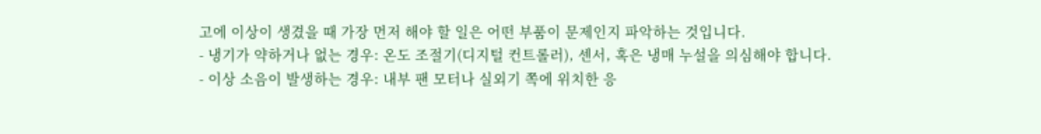고에 이상이 생겼을 때 가장 먼저 해야 할 일은 어떤 부품이 문제인지 파악하는 것입니다.
- 냉기가 약하거나 없는 경우: 온도 조절기(디지털 컨트롤러), 센서, 혹은 냉매 누설을 의심해야 합니다.
- 이상 소음이 발생하는 경우: 내부 팬 모터나 실외기 쪽에 위치한 응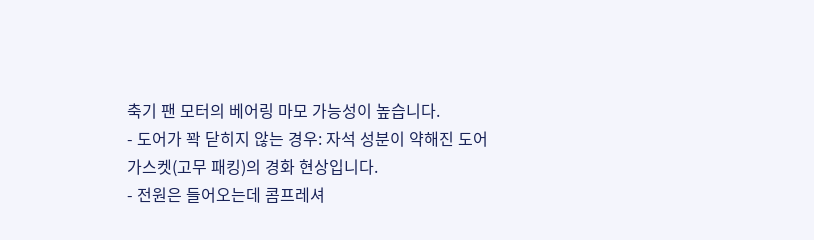축기 팬 모터의 베어링 마모 가능성이 높습니다.
- 도어가 꽉 닫히지 않는 경우: 자석 성분이 약해진 도어 가스켓(고무 패킹)의 경화 현상입니다.
- 전원은 들어오는데 콤프레셔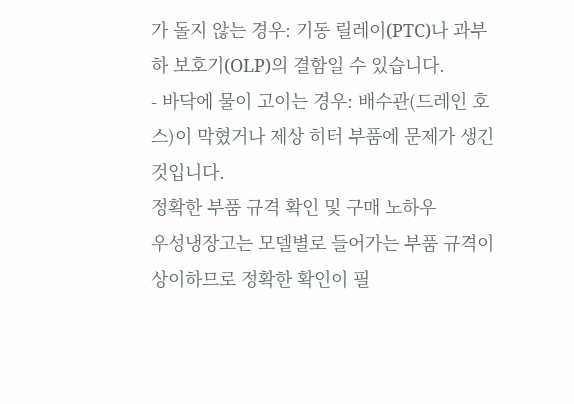가 돌지 않는 경우: 기동 릴레이(PTC)나 과부하 보호기(OLP)의 결함일 수 있습니다.
- 바닥에 물이 고이는 경우: 배수관(드레인 호스)이 막혔거나 제상 히터 부품에 문제가 생긴 것입니다.
정확한 부품 규격 확인 및 구매 노하우
우성냉장고는 모델별로 들어가는 부품 규격이 상이하므로 정확한 확인이 필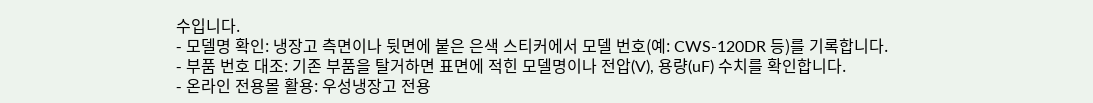수입니다.
- 모델명 확인: 냉장고 측면이나 뒷면에 붙은 은색 스티커에서 모델 번호(예: CWS-120DR 등)를 기록합니다.
- 부품 번호 대조: 기존 부품을 탈거하면 표면에 적힌 모델명이나 전압(V), 용량(uF) 수치를 확인합니다.
- 온라인 전용몰 활용: 우성냉장고 전용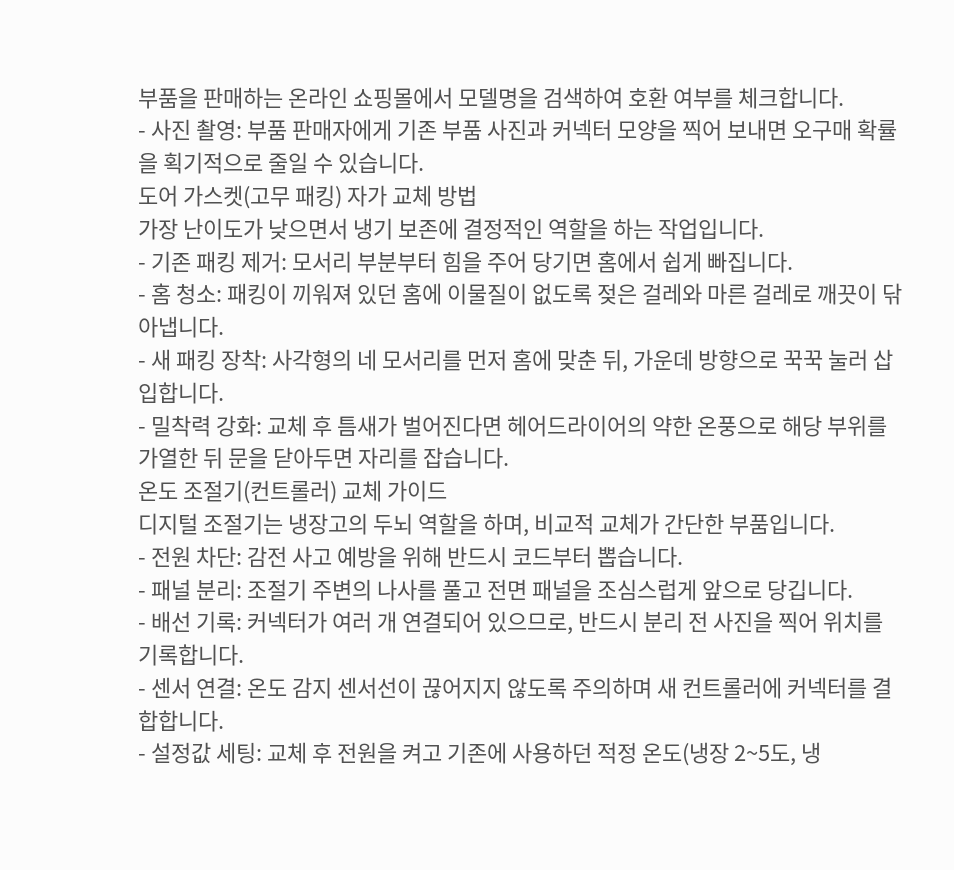부품을 판매하는 온라인 쇼핑몰에서 모델명을 검색하여 호환 여부를 체크합니다.
- 사진 촬영: 부품 판매자에게 기존 부품 사진과 커넥터 모양을 찍어 보내면 오구매 확률을 획기적으로 줄일 수 있습니다.
도어 가스켓(고무 패킹) 자가 교체 방법
가장 난이도가 낮으면서 냉기 보존에 결정적인 역할을 하는 작업입니다.
- 기존 패킹 제거: 모서리 부분부터 힘을 주어 당기면 홈에서 쉽게 빠집니다.
- 홈 청소: 패킹이 끼워져 있던 홈에 이물질이 없도록 젖은 걸레와 마른 걸레로 깨끗이 닦아냅니다.
- 새 패킹 장착: 사각형의 네 모서리를 먼저 홈에 맞춘 뒤, 가운데 방향으로 꾹꾹 눌러 삽입합니다.
- 밀착력 강화: 교체 후 틈새가 벌어진다면 헤어드라이어의 약한 온풍으로 해당 부위를 가열한 뒤 문을 닫아두면 자리를 잡습니다.
온도 조절기(컨트롤러) 교체 가이드
디지털 조절기는 냉장고의 두뇌 역할을 하며, 비교적 교체가 간단한 부품입니다.
- 전원 차단: 감전 사고 예방을 위해 반드시 코드부터 뽑습니다.
- 패널 분리: 조절기 주변의 나사를 풀고 전면 패널을 조심스럽게 앞으로 당깁니다.
- 배선 기록: 커넥터가 여러 개 연결되어 있으므로, 반드시 분리 전 사진을 찍어 위치를 기록합니다.
- 센서 연결: 온도 감지 센서선이 끊어지지 않도록 주의하며 새 컨트롤러에 커넥터를 결합합니다.
- 설정값 세팅: 교체 후 전원을 켜고 기존에 사용하던 적정 온도(냉장 2~5도, 냉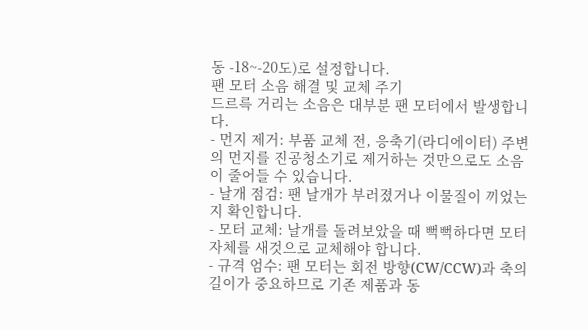동 -18~-20도)로 설정합니다.
팬 모터 소음 해결 및 교체 주기
드르륵 거리는 소음은 대부분 팬 모터에서 발생합니다.
- 먼지 제거: 부품 교체 전, 응축기(라디에이터) 주변의 먼지를 진공청소기로 제거하는 것만으로도 소음이 줄어들 수 있습니다.
- 날개 점검: 팬 날개가 부러졌거나 이물질이 끼었는지 확인합니다.
- 모터 교체: 날개를 돌려보았을 때 뻑뻑하다면 모터 자체를 새것으로 교체해야 합니다.
- 규격 엄수: 팬 모터는 회전 방향(CW/CCW)과 축의 길이가 중요하므로 기존 제품과 동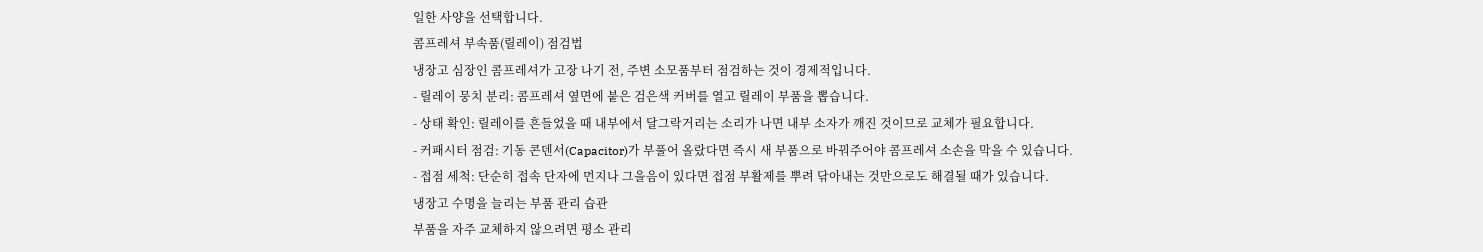일한 사양을 선택합니다.
콤프레셔 부속품(릴레이) 점검법
냉장고 심장인 콤프레셔가 고장 나기 전, 주변 소모품부터 점검하는 것이 경제적입니다.
- 릴레이 뭉치 분리: 콤프레셔 옆면에 붙은 검은색 커버를 열고 릴레이 부품을 뽑습니다.
- 상태 확인: 릴레이를 흔들었을 때 내부에서 달그락거리는 소리가 나면 내부 소자가 깨진 것이므로 교체가 필요합니다.
- 커패시터 점검: 기동 콘덴서(Capacitor)가 부풀어 올랐다면 즉시 새 부품으로 바꿔주어야 콤프레셔 소손을 막을 수 있습니다.
- 접점 세척: 단순히 접속 단자에 먼지나 그을음이 있다면 접점 부활제를 뿌려 닦아내는 것만으로도 해결될 때가 있습니다.
냉장고 수명을 늘리는 부품 관리 습관
부품을 자주 교체하지 않으려면 평소 관리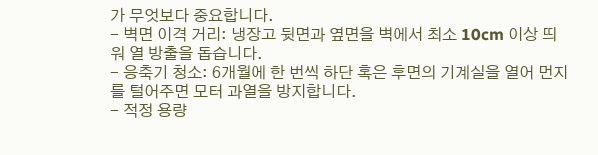가 무엇보다 중요합니다.
- 벽면 이격 거리: 냉장고 뒷면과 옆면을 벽에서 최소 10cm 이상 띄워 열 방출을 돕습니다.
- 응축기 청소: 6개월에 한 번씩 하단 혹은 후면의 기계실을 열어 먼지를 털어주면 모터 과열을 방지합니다.
- 적정 용량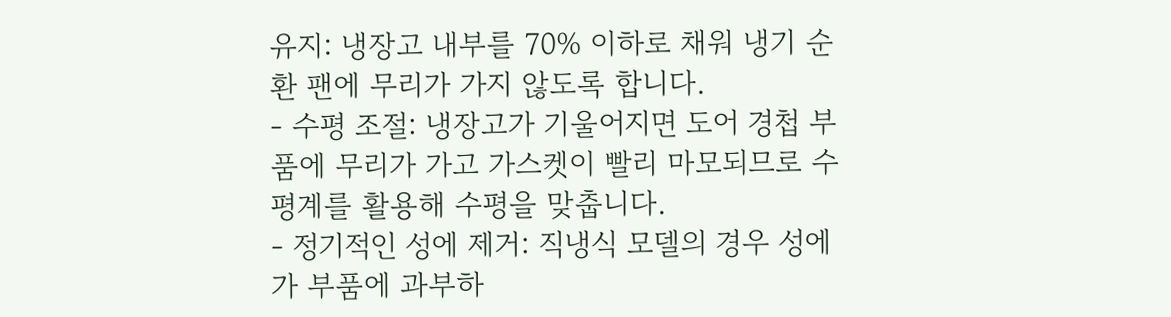유지: 냉장고 내부를 70% 이하로 채워 냉기 순환 팬에 무리가 가지 않도록 합니다.
- 수평 조절: 냉장고가 기울어지면 도어 경첩 부품에 무리가 가고 가스켓이 빨리 마모되므로 수평계를 활용해 수평을 맞춥니다.
- 정기적인 성에 제거: 직냉식 모델의 경우 성에가 부품에 과부하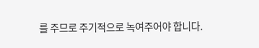를 주므로 주기적으로 녹여주어야 합니다.